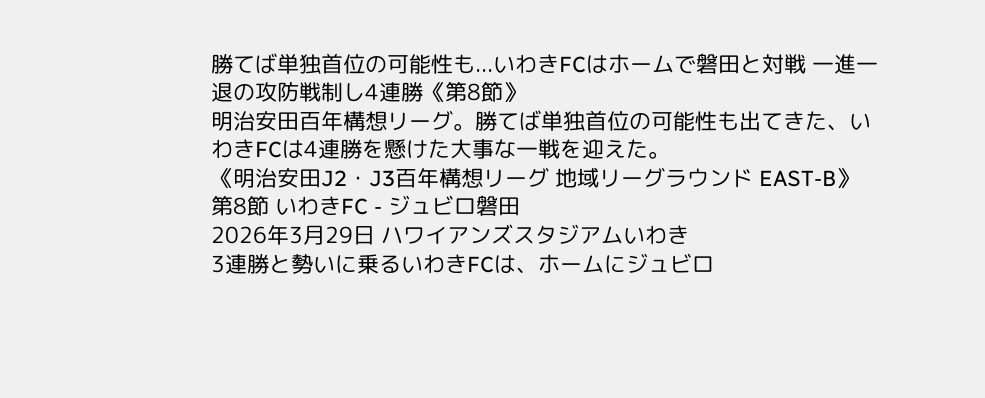勝てば単独首位の可能性も...いわきFCはホームで磐田と対戦 一進一退の攻防戦制し4連勝《第8節》
明治安田百年構想リーグ。勝てば単独首位の可能性も出てきた、いわきFCは4連勝を懸けた大事な一戦を迎えた。
《明治安田J2・J3百年構想リーグ 地域リーグラウンド EAST-B》
第8節 いわきFC - ジュビロ磐田
2026年3月29日 ハワイアンズスタジアムいわき
3連勝と勢いに乗るいわきFCは、ホームにジュビロ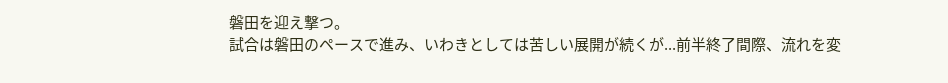磐田を迎え撃つ。
試合は磐田のペースで進み、いわきとしては苦しい展開が続くが...前半終了間際、流れを変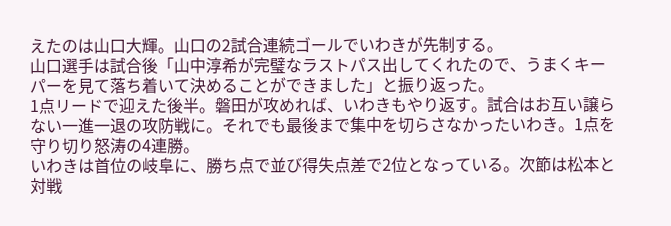えたのは山口大輝。山口の2試合連続ゴールでいわきが先制する。
山口選手は試合後「山中淳希が完璧なラストパス出してくれたので、うまくキーパーを見て落ち着いて決めることができました」と振り返った。
1点リードで迎えた後半。磐田が攻めれば、いわきもやり返す。試合はお互い譲らない一進一退の攻防戦に。それでも最後まで集中を切らさなかったいわき。1点を守り切り怒涛の4連勝。
いわきは首位の岐阜に、勝ち点で並び得失点差で2位となっている。次節は松本と対戦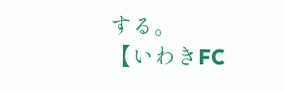する。
【いわきFC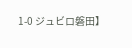1-0 ジュビロ磐田】